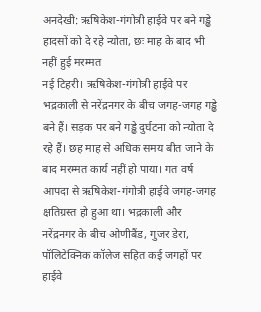अनदेखी: ऋषिकेश-गंगोत्री हाईवे पर बने गड्ढे हादसों को दे रहे न्योता, छः माह के बाद भी नहीं हुई मरम्मत
नई टिहरी। ऋषिकेश-गंगोत्री हाईवे पर भद्रकाली से नरेंद्रनगर के बीच जगह-जगह गड्ढे बने हैं। सड़क पर बने गड्ढे दुर्घटना को न्योता दे रहे हैं। छह माह से अधिक समय बीत जाने के बाद मरम्मत कार्य नहीं हो पाया। गत वर्ष आपदा से ऋषिकेश-गंगोत्री हाईवे जगह-जगह क्षतिग्रस्त हो हुआ था। भद्रकाली और नरेंद्रनगर के बीच ओणीबैंड, गुजर डेरा, पॉलिटेक्निक कॉलेज सहित कई जगहों पर हाईवे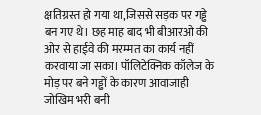क्षतिग्रस्त हो गया था,जिससे सड़क पर गड्ढे बन गए थे। छह माह बाद भी बीआरओ की ओर से हाईवे की मरम्मत का कार्य नहीं करवाया जा सका। पॉलिटेक्निक कॉलेज के मोड़ पर बने गड्ढों के कारण आवाजाही जोखिम भरी बनी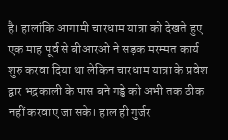है। हालांकि आगामी चारधाम यात्रा को देखते हुए एक माह पूर्व से बीआरओ ने सड़क मरम्मत कार्य शुरु करवा दिया था लेकिन चारधाम यात्रा के प्रवेश द्वार भद्रकाली के पास बने गड्ढे को अभी तक ठीक नहीं करवाए जा सके। हाल ही गुर्जर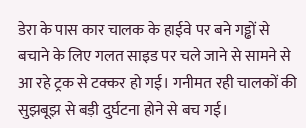डेरा के पास कार चालक के हाईवे पर बने गड्ढों से बचाने के लिए गलत साइड पर चले जाने से सामने से आ रहे ट्रक से टक्कर हो गई। गनीमत रही चालकों की सुझबूझ से बड़ी दुर्घटना होने से बच गई।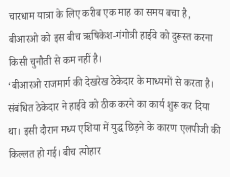चारधाम यात्रा के लिए करीब एक माह का समय बचा है, बीआरओ को इस बीच ऋषिकेश-गंगोत्री हाईवे को दुरूस्त करना किसी चुनौती से कम नहीं है।
‘बीआरओ राजमार्ग की देखरेख ठेकेदार के माध्यमों से करता है। संबंधित ठेकेदार ने हाईवे को ठीक करने का कार्य शुरू कर दिया था। इसी दौरान मध्य एशिया में युद्ध छिड़ने के कारण एलपीजी की किल्लत हो गई। बीच त्योहार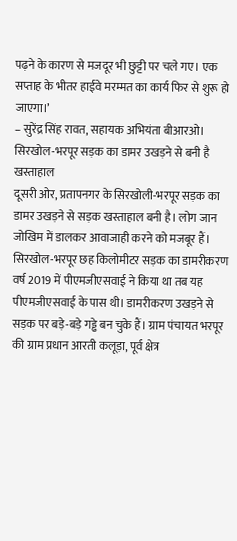पढ़ने के कारण से मजदूर भी छुट्टी पर चले गए। एक सप्ताह के भीतर हाईवे मरम्मत का कार्य फिर से शुरू हो जाएगा।’
– सुरेंद्र सिंह रावत, सहायक अभियंता बीआरओ।
सिरखोल-भरपूर सड़क का डामर उखड़ने से बनी है खस्ताहाल
दूसरी ओर, प्रतापनगर के सिरखोली-भरपूर सड़क का डामर उखड़ने से सड़क खस्ताहाल बनी है। लोग जान जोखिम में डालकर आवाजाही करने को मजबूर हैं। सिरखोल-भरपूर छह किलोमीटर सड़क का डामरीकरण वर्ष 2019 में पीएमजीएसवाई ने किया था तब यह पीएमजीएसवाई के पास थी। डामरीकरण उखड़ने से सड़क पर बड़े-बड़े गड्ढे बन चुके हैं। ग्राम पंचायत भरपूर की ग्राम प्रधान आरती कलूड़ा, पूर्व क्षेत्र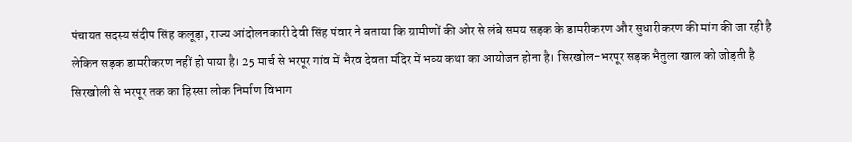पंचायत सदस्य संदीप सिंह कलूड़ा, राज्य आंदोलनकारी देवी सिंह पंवार ने बताया कि ग्रामीणों की ओर से लंबे समय सड़क के डामरीकरण और सुधारीकरण की मांग की जा रही है लेकिन सड़क डामरीकरण नहीं हो पाया है। 25 मार्च से भरपूर गांव में भैरव देवता मंदिर में भव्य कथा का आयोजन होना है। सिरखोल-भरपूर सड़क भैतुला खाल को जोड़ती है सिरखोली से भरपूर तक का हिस्सा लोक निर्माण विभाग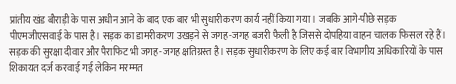प्रांतीय खंड बौराड़ी के पास अधीन आने के बाद एक बार भी सुधारीकरण कार्य नहीं किया गया। जबकि आगे-पीछे सड़क पीएमजीएसवाई के पास है। सड़क का डामरीकरण उखड़ने से जगह-जगह बजरी फैली है जिससे दोपहिया वाहन चालक फिसल रहे हैं। सड़क की सुरक्षा दीवार और पैराफिट भी जगह-जगह क्षतिग्रस्त है। सड़क सुधारीकरण के लिए कई बार विभागीय अधिकारियों के पास शिकायत दर्ज करवाई गई लेकिन मरम्मत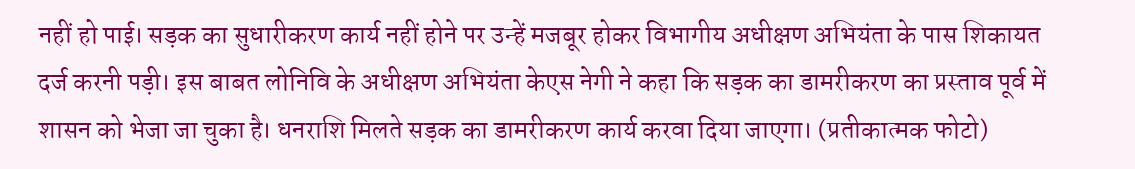नहीं हो पाई। सड़क का सुधारीकरण कार्य नहीं होने पर उन्हें मजबूर होकर विभागीय अधीक्षण अभियंता के पास शिकायत दर्ज करनी पड़ी। इस बाबत लोनिवि के अधीक्षण अभियंता केएस नेगी ने कहा कि सड़क का डामरीकरण का प्रस्ताव पूर्व में शासन को भेजा जा चुका है। धनराशि मिलते सड़क का डामरीकरण कार्य करवा दिया जाएगा। (प्रतीकात्मक फोटो)